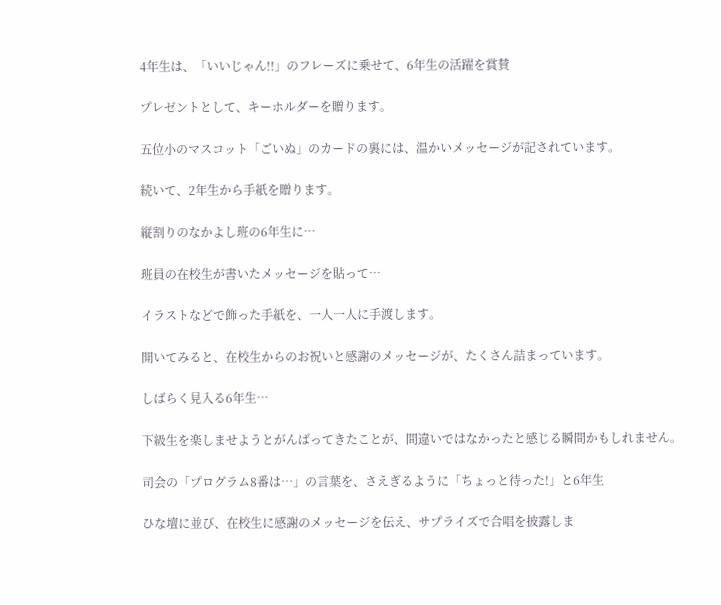4年生は、「いいじゃん!!」のフレーズに乗せて、6年生の活躍を賞賛

プレゼントとして、キーホルダーを贈ります。

五位小のマスコット「ごいぬ」のカードの裏には、温かいメッセージが記されています。

続いて、2年生から手紙を贈ります。

縦割りのなかよし班の6年生に…

班員の在校生が書いたメッセージを貼って…

イラストなどで飾った手紙を、一人一人に手渡します。

開いてみると、在校生からのお祝いと感謝のメッセージが、たくさん詰まっています。

しばらく見入る6年生…

下級生を楽しませようとがんばってきたことが、間違いではなかったと感じる瞬間かもしれません。

司会の「プログラム8番は…」の言葉を、さえぎるように「ちょっと待った!」と6年生

ひな壇に並び、在校生に感謝のメッセージを伝え、サプライズで合唱を披露しま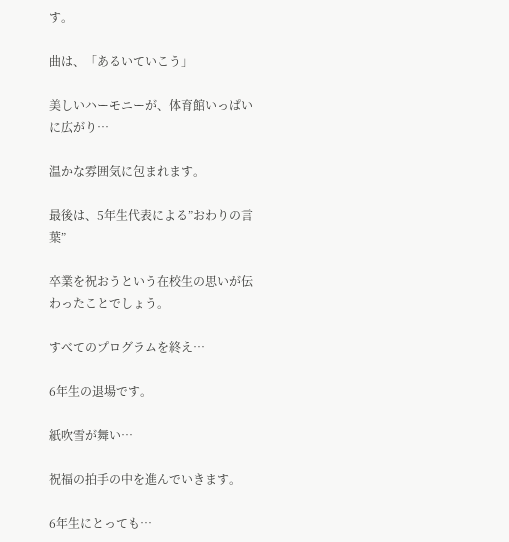す。

曲は、「あるいていこう」

美しいハーモニーが、体育館いっぱいに広がり…

温かな雰囲気に包まれます。

最後は、5年生代表による”おわりの言葉”

卒業を祝おうという在校生の思いが伝わったことでしょう。

すべてのプログラムを終え…

6年生の退場です。

紙吹雪が舞い…

祝福の拍手の中を進んでいきます。

6年生にとっても…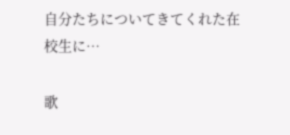自分たちについてきてくれた在校生に…

歌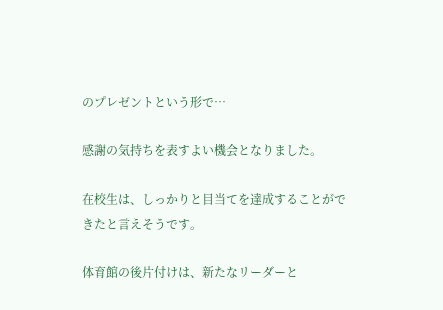のプレゼントという形で…

感謝の気持ちを表すよい機会となりました。

在校生は、しっかりと目当てを達成することができたと言えそうです。

体育館の後片付けは、新たなリーダーと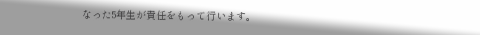なった5年生が責任をもって行います。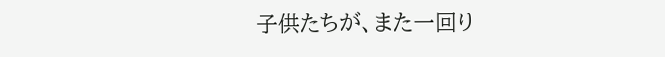子供たちが、また一回り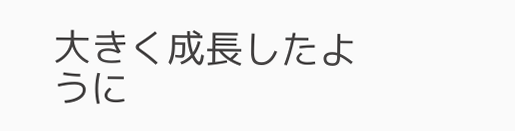大きく成長したように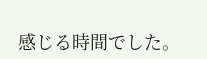感じる時間でした。